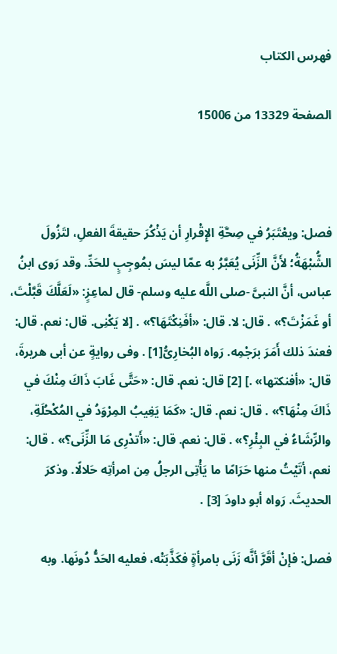فهرس الكتاب

الصفحة 13329 من 15006



فصل: ويعْتَبَرُ في صِحَّةِ الإِقْرارِ أن يَذْكُرَ حقيقةَ الفعلِ، لتَزُولَ الشُّبْهَةُ؛ لأَنَّ الزِّنَى يُعَبَّرُ به عمّا ليسَ بمُوجِبٍ للحَدِّ. وقد رَوى ابنُ عباس، أنَّ النبىَّ -صلى اللَّه عليه وسلم- قال لماعِزٍ: «لَعَلَّكَ قَبَّلْتَ، أو غَمَزْتَ؟» . قال: لا. قال: «أفَنِكْتَهَا؟» . [لا يَكْنِى. قال: نعم. قال: فعندَ ذلك أَمَرَ برَجْمِه. رَواه البُخارِىُّ[1] . وفى روايةٍ عن أبى هريرةَ، قال: «أفنكتها» .] [2] قال: نعم. قال: «حَتَّى غَابَ ذَاكَ مِنْكَ في ذَاكَ مِنْهَا؟» . قال: نعم. قال: «كَمَا يَغِيبُ المِرْوَدُ في المُكْحُلَةِ، والرِّشَاءُ في البِئْرِ؟» . قال: نعم. قال: «أَتدْرِى مَا الزِّنَى؟» . قال: نعم، أتَيْتُ منها حَرَامًا ما يَأْتِى الرجلُ مِن امرأتِه حَلالًا. وذكرَ الحديثَ. رَواه أبو داودَ [3] .

فصل: فإنْ أقَرَّ أنَّه زَنَى بامرأةٍ فكَذَّبَتْه، فعليه الحَدُّ دُونَها. وبه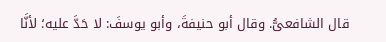قال الشافعىُّ. وقال أبو حنيفةَ، وأبو يوسفَ: لا حَدَّ عليه؛ لأنَّا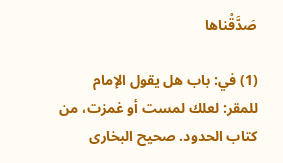صَدَّقْناها

(1) في: باب هل يقول الإمام للمقر: لعلك لمست أو غمزت، من كتاب الحدود. صحيح البخارى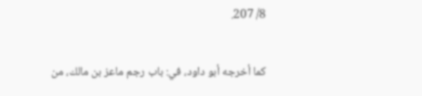8/ 207.

كما أخرجه أبو داود، في: باب رجم ماعز بن مالك، من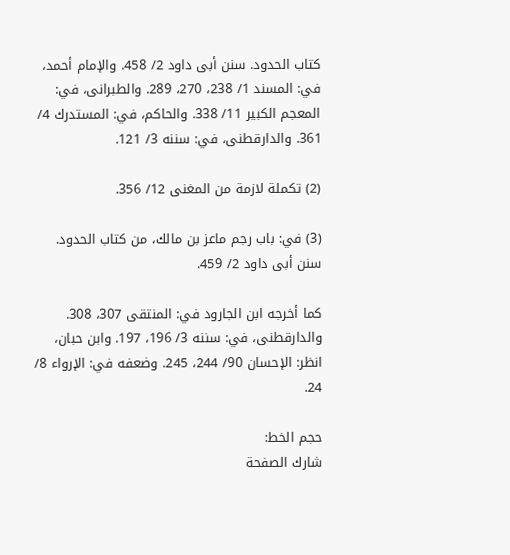كتاب الحدود. سنن أبى داود 2/ 458. والإمام أحمد، في: المسند 1/ 238، 270، 289. والطبرانى، في: المعجم الكبير 11/ 338. والحاكم، في: المستدرك 4/ 361. والدارقطنى، في: سننه 3/ 121.

(2) تكملة لازمة من المغنى 12/ 356.

(3) في: باب رجم ماعز بن مالك، من كتاب الحدود. سنن أبى داود 2/ 459.

كما أخرجه ابن الجارود في: المنتقى 307، 308. والدارقطنى، في: سننه 3/ 196، 197. وابن حبان، انظر: الإحسان 90/ 244، 245. وضعفه في: الإرواء 8/ 24.

حجم الخط:
شارك الصفحة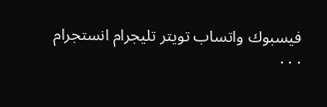فيسبوك واتساب تويتر تليجرام انستجرام
. . .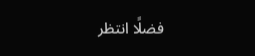فضلًا انتظر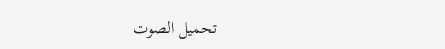تحميل الصوت